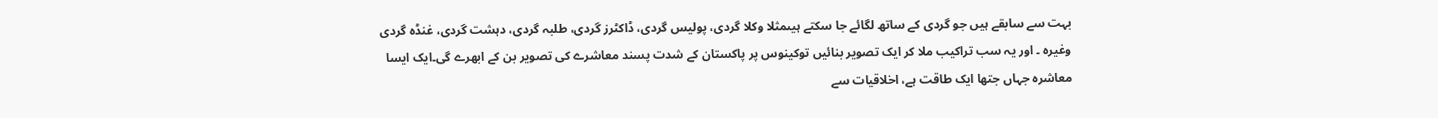بہت سے سابقے ہیں جو گردی کے ساتھ لگائے جا سکتے ہیںمثلا وکلا گردی، پولیس گردی، ڈاکٹرز گردی، طلبہ گردی، دہشت گردی، غنڈہ گردی وغیرہ ۔ اور یہ سب تراکیب ملا کر ایک تصویر بنائیں توکینوس پر پاکستان کے شدت پسند معاشرے کی تصویر بن کے ابھرے گی۔ایک ایسا معاشرہ جہاں جتھا ایک طاقت ہے، اخلاقیات سے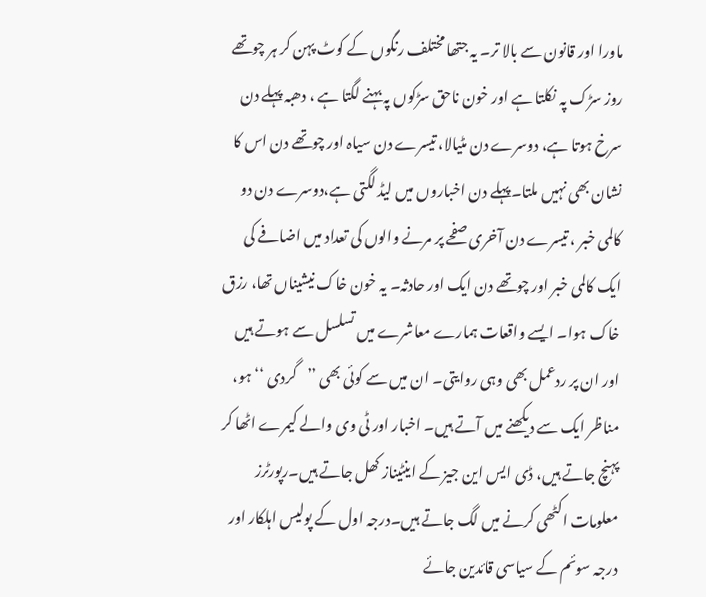ماورا اور قانون سے بالا تر۔ یہ جتھا مختلف رنگوں کے کوٹ پہن کر ہر چوتھے روز سڑک پہ نکلتا ہے اور خون ناحق سڑکوں پہ بہنے لگتا ہے ، دھبہ پہلے دن سرخ ہوتا ہے، دوسرے دن مٹیالا، تیسرے دن سیاہ اور چوتھے دن اس کا نشان بھی نہیں ملتا۔پہلے دن اخباروں میں لیڈ لگتی ہے،دوسرے دن دو کالمی خبر ، تیسرے دن آخری صفحے پر مرنے والوں کی تعداد میں اضافے کی ایک کالمی خبر اور چوتھے دن ایک اور حادثہ۔ یہ خون خاک نیشیناں تھا، رزق خاک ہوا۔ ایسے واقعات ہمارے معاشرے میں تسلسل سے ہوتے ہیں اور ان پر ردعمل بھی وہی روایتی۔ ان میں سے کوئی بھی ’’گردی ‘‘ ہو، مناظر ایک سے دیکھنے میں آتے ہیں۔ اخبار اور ٹی وی والے کیمرے اٹھا کر پہنچ جاتے ہیں، ڈی ایس این جیز کے اینٹیناز کھل جاتے ہیں۔رپورٹرز معلومات اکٹھی کرنے میں لگ جاتے ہیں۔درجہ اول کے پولیس اہلکار اور درجہ سوئم کے سیاسی قائدین جائے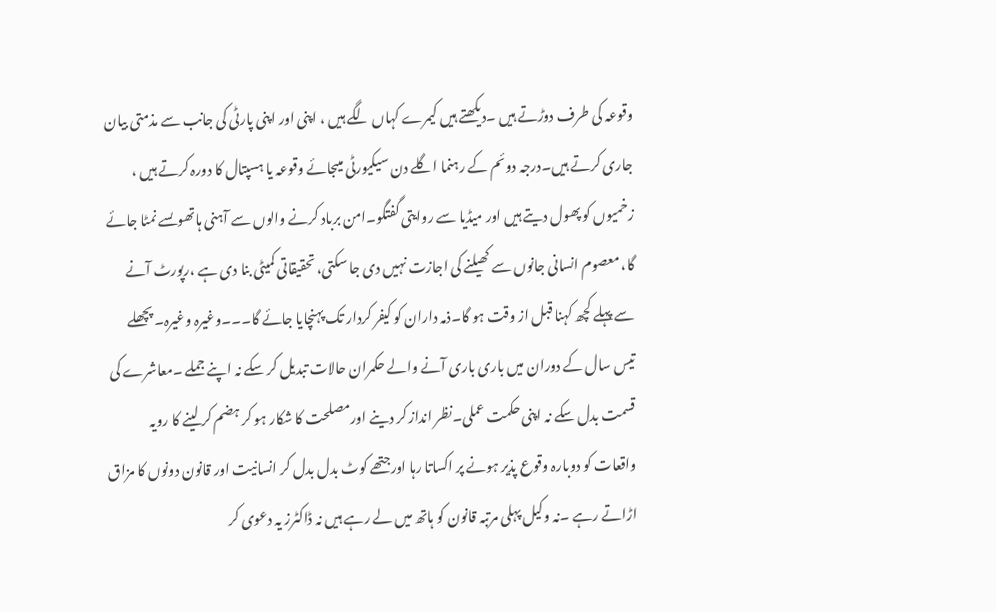وقوعہ کی طرف دوڑتے ہیں ۔دیکھتے ہیں کیمرے کہاں لگے ہیں ، اپنی اور اپنی پارٹی کی جانب سے مذمتی بیان جاری کرتے ہیں۔درجہ دوئم کے رہنما اگلے دن سیکیورٹی میںجائے وقوعہ یا ہسپتال کا دورہ کرتے ہیں ، زخمیوں کو پھول دیتے ہیں اور میڈیا سے روایتی گفتگو۔امن برباد کرنے والوں سے آہنی ہاتھوںسے نمٹا جائے گا، معصوم انسانی جانوں سے کھیلنے کی اجازت نہیں دی جا سکتی، تحقیقاتی کمیٹی بنا دی ہے ،رپورٹ آنے سے پہلے کچھ کہنا قبل از وقت ہو گا۔ذمہ داران کو کیفر کردار تک پہنچایا جائے گا۔۔۔وغیرہ وغیرہ۔ پچھلے تیس سال کے دوران میں باری باری آنے والے حکمران حالات تبدیل کر سکے نہ اپنے جملے ۔معاشرے کی قسمت بدل سکے نہ اپنی حکمت عملی۔نظر انداز کر دینے اورمصلحت کا شکار ہو کر ہضم کر لینے کا رویہ واقعات کو دوبارہ وقوع پذیر ہونے پر اکساتا رہا اورجتھے کوٹ بدل بدل کر انسانیت اور قانون دونوں کا مزاق اڑاتے رہے ۔نہ وکیل پہلی مرتبہ قانون کو ہاتھ میں لے رہے ہیں نہ ڈاکٹرز یہ دعوی کر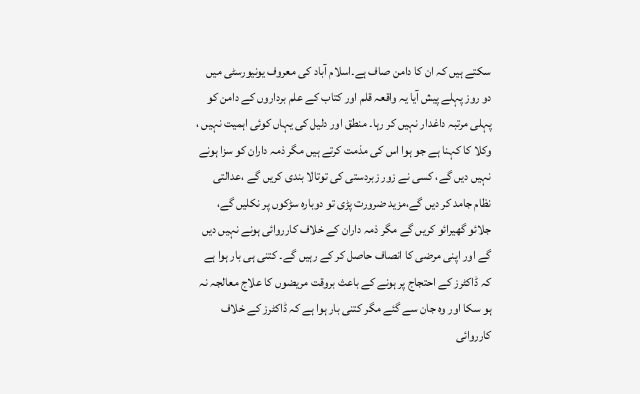سکتے ہیں کہ ان کا دامن صاف ہے۔اسلام آباد کی معروف یونیورسٹی میں دو روز پہلے پیش آیا یہ واقعہ قلم اور کتاب کے علم برداروں کے دامن کو پہلی مرتبہ داغدار نہیں کر رہا۔ منطق اور دلیل کی یہاں کوئی اہمیت نہیں ، وکلا کا کہنا ہے جو ہوا اس کی مذمت کرتے ہیں مگر ذمہ داران کو سزا ہونے نہیں دیں گے، کسی نے زور زبردستی کی توتالا بندی کریں گے ،عدالتی نظام جامد کر دیں گے،مزید ضرورت پڑی تو دوبارہ سڑکوں پر نکلیں گے، جلائو گھیرائو کریں گے مگر ذمہ داران کے خلاف کارروائی ہونے نہیں دیں گے اور اپنی مرضی کا انصاف حاصل کر کے رہیں گے۔ کتنی ہی بار ہوا ہے کہ ڈاکٹرز کے احتجاج پر ہونے کے باعث بروقت مریضوں کا علاج معالجہ نہ ہو سکا اور وہ جان سے گئے مگر کتنی بار ہوا ہے کہ ڈاکٹرز کے خلاف کارروائی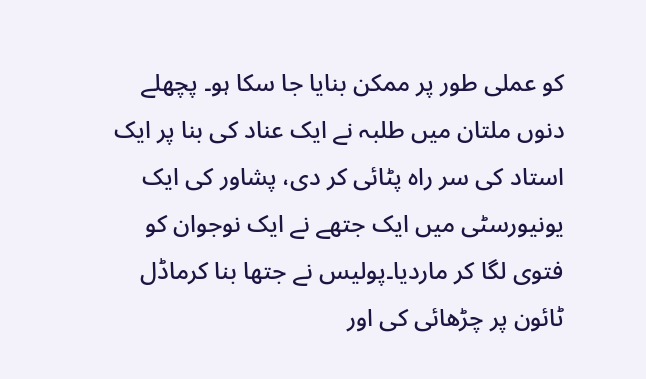کو عملی طور پر ممکن بنایا جا سکا ہو۔ پچھلے دنوں ملتان میں طلبہ نے ایک عناد کی بنا پر ایک استاد کی سر راہ پٹائی کر دی، پشاور کی ایک یونیورسٹی میں ایک جتھے نے ایک نوجوان کو فتوی لگا کر ماردیا۔پولیس نے جتھا بنا کرماڈل ٹائون پر چڑھائی کی اور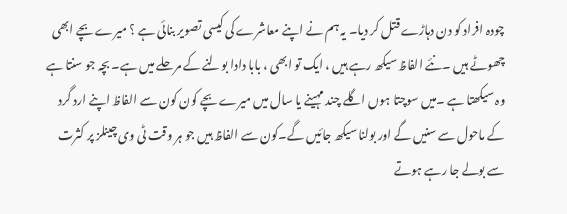چودہ افراد کو دن دہاڑے قتل کر دیا۔ یہ ہم نے اپنے معاشرے کی کیسی تصویر بنائی ہے ؟ میرے بچے ابھی چھوٹے ہیں ۔نئے الفاظ سیکھ رہے ہیں ، ایک تو ابھی ، بابا دادا بولنے کے مرحلے میں ہے۔ بچہ جو سنتا ہے وہ سیکھتا ہے ۔میں سوچتا ہوں اگلے چند مہینے یا سال میں میرے بچے کون کون سے الفاظ اپنے ارد گرد کے ماحول سے سنیں گے اور بولنا سیکھ جائیں گے۔کون سے الفاظ ہیں جو ہر وقت ٹی وی چینلز پر کثرت سے بولے جا رہے ہوتے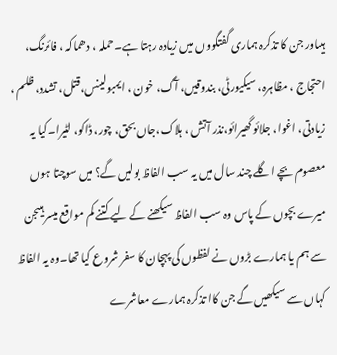ہیںاور جن کا تذکرہ ہماری گفتگووں میں زیادہ رہتا ہے۔حملہ ، دھماکہ ، فائرنگ، احتجاج ، مظاہرہ، سیکیورٹی، بندوقیں، آگ، خون ، ایمبولینس،قتل، تشدد، ظلم ، زیادتی، اغوا، جلائو گھیرائو،نذر آتش ، ہلاک،جاں بحق، چور، ڈاکو، لٹیرا۔کیا یہ معصوم بچے اگلے چند سال میں یہ سب الفاظ بولیں گے؟ میں سوچتا ہوں میرے بچوں کے پاس وہ سب الفاظ سیکھنے کے لیے کتنے کم مواقع میسر ہیںجن سے ہم یا ہمارے بڑوں نے لفظوں کی پہچان کا سفر شروع کیا تھا۔وہ یہ الفاظ کہاں سے سیکھیں گے جن کاا تذکرہ ہمارے معاشرے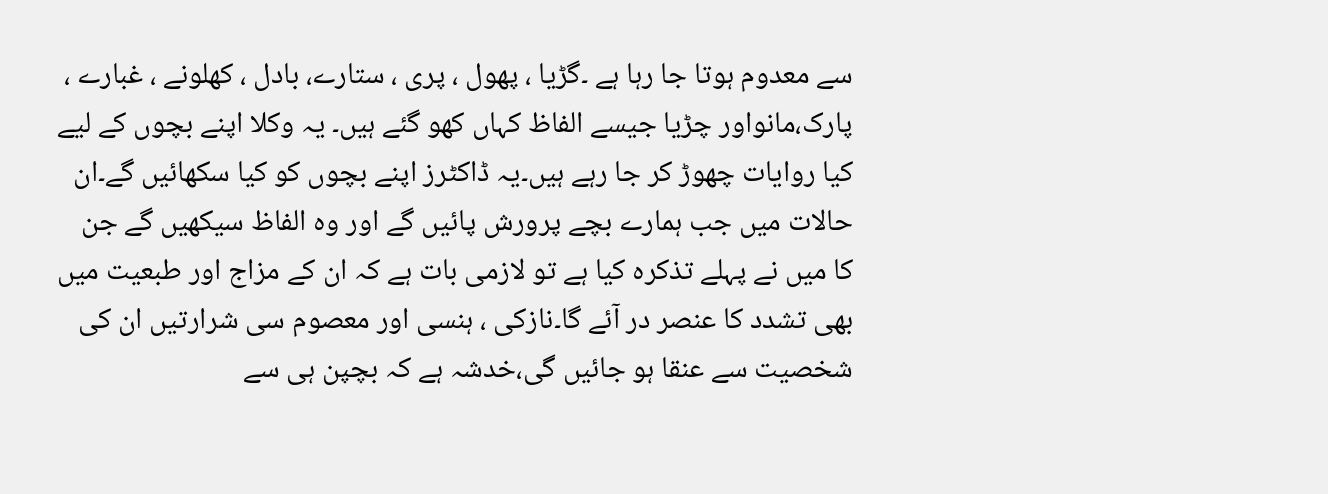سے معدوم ہوتا جا رہا ہے ۔گڑیا ، پھول ، پری ، ستارے، بادل ، کھلونے ، غبارے ، پارک،مانواور چڑیا جیسے الفاظ کہاں کھو گئے ہیں۔ یہ وکلا اپنے بچوں کے لیے کیا روایات چھوڑ کر جا رہے ہیں۔یہ ڈاکٹرز اپنے بچوں کو کیا سکھائیں گے۔ان حالات میں جب ہمارے بچے پرورش پائیں گے اور وہ الفاظ سیکھیں گے جن کا میں نے پہلے تذکرہ کیا ہے تو لازمی بات ہے کہ ان کے مزاج اور طبعیت میں بھی تشدد کا عنصر در آئے گا۔نازکی ، ہنسی اور معصوم سی شرارتیں ان کی شخصیت سے عنقا ہو جائیں گی،خدشہ ہے کہ بچپن ہی سے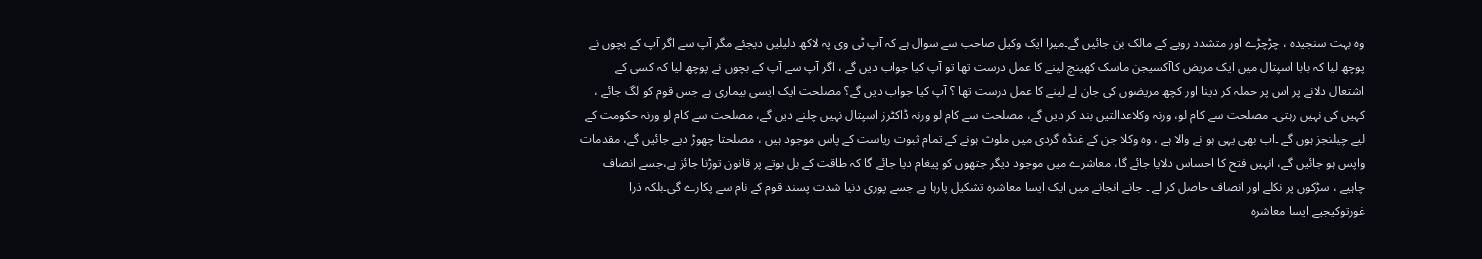وہ بہت سنجیدہ ، چڑچڑے اور متشدد رویے کے مالک بن جائیں گے۔میرا ایک وکیل صاحب سے سوال ہے کہ آپ ٹی وی پہ لاکھ دلیلیں دیجئے مگر آپ سے اگر آپ کے بچوں نے پوچھ لیا کہ بابا اسپتال میں ایک مریض کاآکسیجن ماسک کھینچ لینے کا عمل درست تھا تو آپ کیا جواب دیں گے ، اگر آپ سے آپ کے بچوں نے پوچھ لیا کہ کسی کے اشتعال دلانے پر اس پر حملہ کر دینا اور کچھ مریضوں کی جان لے لینے کا عمل درست تھا ؟ آپ کیا جواب دیں گے؟ مصلحت ایک ایسی بیماری ہے جس قوم کو لگ جائے ، کہیں کی نہیں رہتی۔ مصلحت سے کام لو، ورنہ وکلاعدالتیں بند کر دیں گے، مصلحت سے کام لو ورنہ ڈاکٹرز اسپتال نہیں چلنے دیں گے، مصلحت سے کام لو ورنہ حکومت کے لیے چیلنجز ہوں گے ۔اب بھی یہی ہو نے والا ہے ، وہ وکلا جن کے غنڈہ گردی میں ملوث ہونے کے تمام ثبوت ریاست کے پاس موجود ہیں ، مصلحتا چھوڑ دیے جائیں گے، مقدمات واپس ہو جائیں گے، انہیں فتح کا احساس دلایا جائے گا، معاشرے میں موجود دیگر جتھوں کو پیغام دیا جائے گا کہ طاقت کے بل بوتے پر قانون توڑنا جائز ہے،جسے انصاف چاہیے ، سڑکوں پر نکلے اور انصاف حاصل کر لے ۔ جانے انجانے میں ایک ایسا معاشرہ تشکیل پارہا ہے جسے پوری دنیا شدت پسند قوم کے نام سے پکارے گی۔بلکہ ذرا غورتوکیجیے ایسا معاشرہ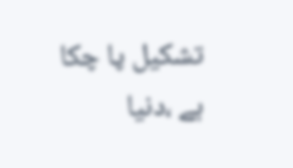تشکیل پا چکا ہے ،دنیا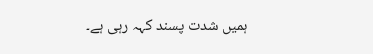ہمیں شدت پسند کہہ رہی ہے۔